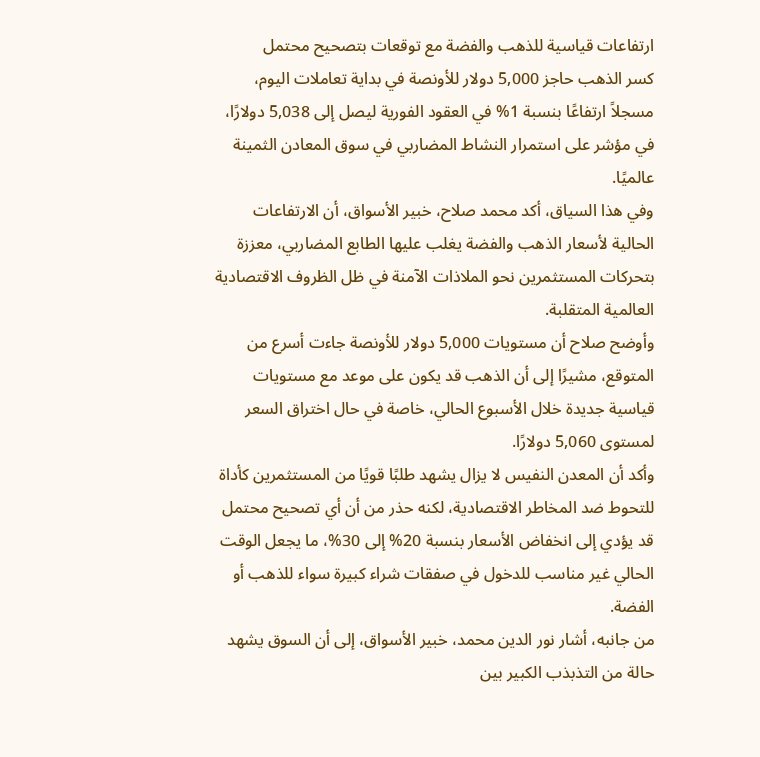ارتفاعات قياسية للذهب والفضة مع توقعات بتصحيح محتمل
كسر الذهب حاجز 5,000 دولار للأونصة في بداية تعاملات اليوم، مسجلاً ارتفاعًا بنسبة 1% في العقود الفورية ليصل إلى 5,038 دولارًا، في مؤشر على استمرار النشاط المضاربي في سوق المعادن الثمينة عالميًا.
وفي هذا السياق، أكد محمد صلاح، خبير الأسواق، أن الارتفاعات الحالية لأسعار الذهب والفضة يغلب عليها الطابع المضاربي، معززة بتحركات المستثمرين نحو الملاذات الآمنة في ظل الظروف الاقتصادية العالمية المتقلبة.
وأوضح صلاح أن مستويات 5,000 دولار للأونصة جاءت أسرع من المتوقع، مشيرًا إلى أن الذهب قد يكون على موعد مع مستويات قياسية جديدة خلال الأسبوع الحالي، خاصة في حال اختراق السعر لمستوى 5,060 دولارًا.
وأكد أن المعدن النفيس لا يزال يشهد طلبًا قويًا من المستثمرين كأداة للتحوط ضد المخاطر الاقتصادية، لكنه حذر من أن أي تصحيح محتمل قد يؤدي إلى انخفاض الأسعار بنسبة 20% إلى 30%، ما يجعل الوقت الحالي غير مناسب للدخول في صفقات شراء كبيرة سواء للذهب أو الفضة.
من جانبه، أشار نور الدين محمد، خبير الأسواق، إلى أن السوق يشهد حالة من التذبذب الكبير بين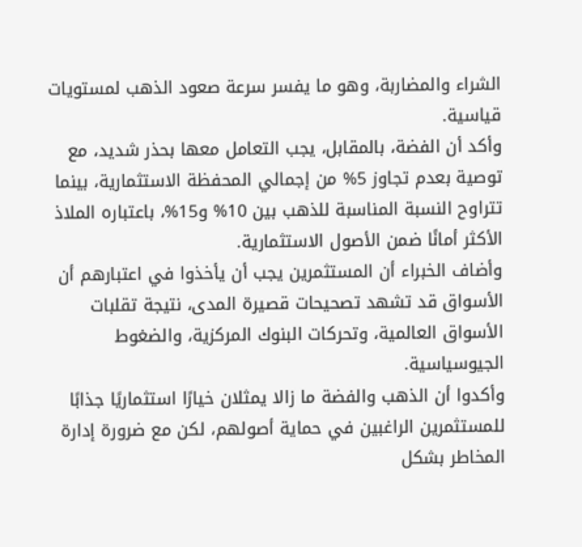الشراء والمضاربة، وهو ما يفسر سرعة صعود الذهب لمستويات قياسية.
وأكد أن الفضة، بالمقابل، يجب التعامل معها بحذر شديد، مع توصية بعدم تجاوز 5% من إجمالي المحفظة الاستثمارية، بينما تتراوح النسبة المناسبة للذهب بين 10% و15%، باعتباره الملاذ الأكثر أمانًا ضمن الأصول الاستثمارية.
وأضاف الخبراء أن المستثمرين يجب أن يأخذوا في اعتبارهم أن الأسواق قد تشهد تصحيحات قصيرة المدى، نتيجة تقلبات الأسواق العالمية، وتحركات البنوك المركزية، والضغوط الجيوسياسية.
وأكدوا أن الذهب والفضة ما زالا يمثلان خيارًا استثماريًا جذابًا للمستثمرين الراغبين في حماية أصولهم، لكن مع ضرورة إدارة المخاطر بشكل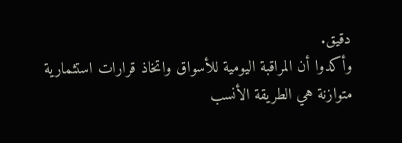دقيق.
وأكدوا أن المراقبة اليومية للأسواق واتخاذ قرارات استثمارية متوازنة هي الطريقة الأنسب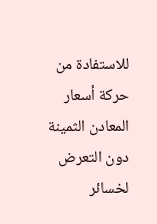للاستفادة من حركة أسعار المعادن الثمينة دون التعرض لخسائر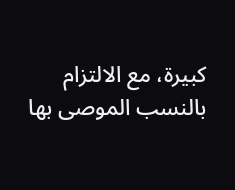كبيرة، مع الالتزام بالنسب الموصى بها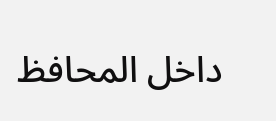داخل المحافظ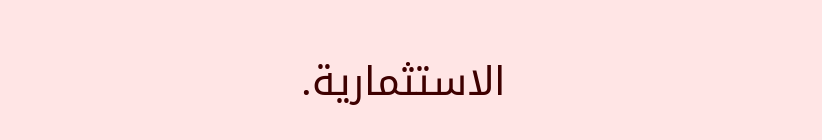الاستثمارية.